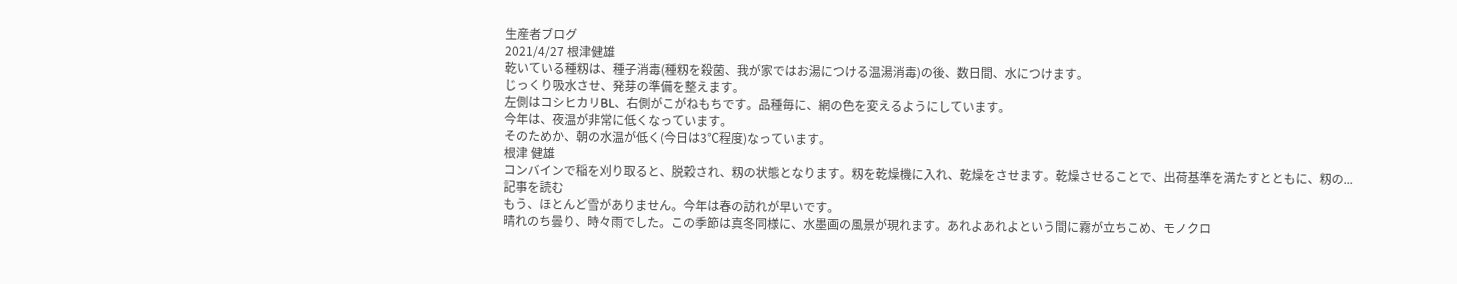生産者ブログ
2021/4/27 根津健雄
乾いている種籾は、種子消毒(種籾を殺菌、我が家ではお湯につける温湯消毒)の後、数日間、水につけます。
じっくり吸水させ、発芽の準備を整えます。
左側はコシヒカリBL、右側がこがねもちです。品種毎に、網の色を変えるようにしています。
今年は、夜温が非常に低くなっています。
そのためか、朝の水温が低く(今日は3℃程度)なっています。
根津 健雄
コンバインで稲を刈り取ると、脱穀され、籾の状態となります。籾を乾燥機に入れ、乾燥をさせます。乾燥させることで、出荷基準を満たすとともに、籾の...
記事を読む
もう、ほとんど雪がありません。今年は春の訪れが早いです。
晴れのち曇り、時々雨でした。この季節は真冬同様に、水墨画の風景が現れます。あれよあれよという間に霧が立ちこめ、モノクロ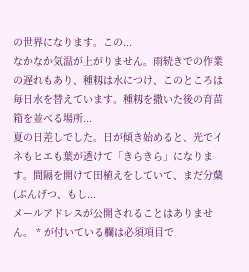の世界になります。この...
なかなか気温が上がりません。雨続きでの作業の遅れもあり、種籾は水につけ、このところは毎日水を替えています。種籾を撒いた後の育苗箱を並べる場所...
夏の日差しでした。日が傾き始めると、光でイネもヒエも葉が透けて「きらきら」になります。間隔を開けて田植えをしていて、まだ分蘖(ぶんげつ、もし...
メールアドレスが公開されることはありません。 * が付いている欄は必須項目で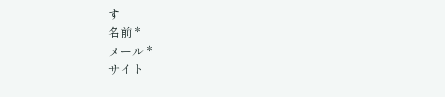す
名前 *
メール *
サイト